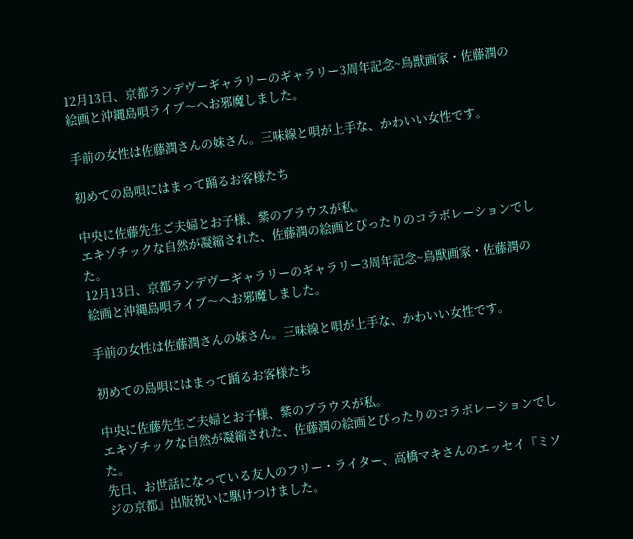12月13日、京都ランデヴーギャラリーのギャラリー3周年記念~鳥獣画家・佐藤潤の絵画と沖縄島唄ライブ〜へお邪魔しました。

手前の女性は佐藤潤さんの妹さん。三味線と唄が上手な、かわいい女性です。

初めての島唄にはまって踊るお客様たち

中央に佐藤先生ご夫婦とお子様、紫のブラウスが私。
エキゾチックな自然が凝縮された、佐藤潤の絵画とぴったりのコラボレーションでした。
12月13日、京都ランデヴーギャラリーのギャラリー3周年記念~鳥獣画家・佐藤潤の絵画と沖縄島唄ライブ〜へお邪魔しました。

手前の女性は佐藤潤さんの妹さん。三味線と唄が上手な、かわいい女性です。

初めての島唄にはまって踊るお客様たち

中央に佐藤先生ご夫婦とお子様、紫のブラウスが私。
エキゾチックな自然が凝縮された、佐藤潤の絵画とぴったりのコラボレーションでした。
先日、お世話になっている友人のフリー・ライター、高橋マキさんのエッセイ『ミソジの京都』出版祝いに駆けつけました。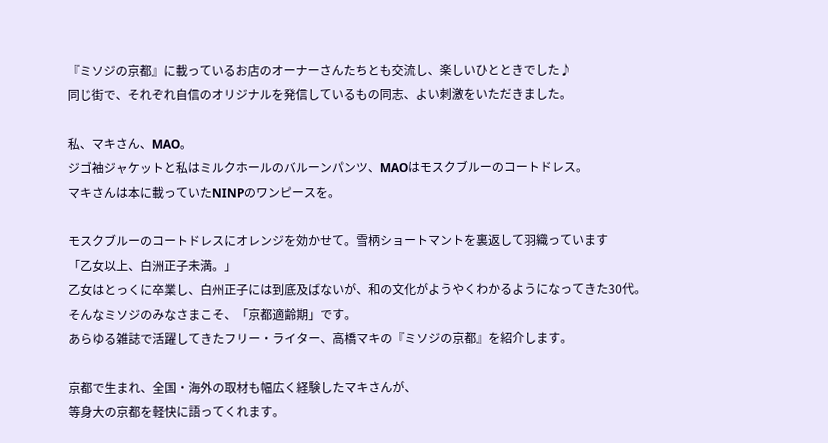『ミソジの京都』に載っているお店のオーナーさんたちとも交流し、楽しいひとときでした♪
同じ街で、それぞれ自信のオリジナルを発信しているもの同志、よい刺激をいただきました。

私、マキさん、MAO。
ジゴ袖ジャケットと私はミルクホールのバルーンパンツ、MAOはモスクブルーのコートドレス。
マキさんは本に載っていたNINPのワンピースを。

モスクブルーのコートドレスにオレンジを効かせて。雪柄ショートマントを裏返して羽織っています
「乙女以上、白洲正子未満。」
乙女はとっくに卒業し、白州正子には到底及ばないが、和の文化がようやくわかるようになってきた30代。
そんなミソジのみなさまこそ、「京都適齢期」です。
あらゆる雑誌で活躍してきたフリー・ライター、高橋マキの『ミソジの京都』を紹介します。

京都で生まれ、全国・海外の取材も幅広く経験したマキさんが、
等身大の京都を軽快に語ってくれます。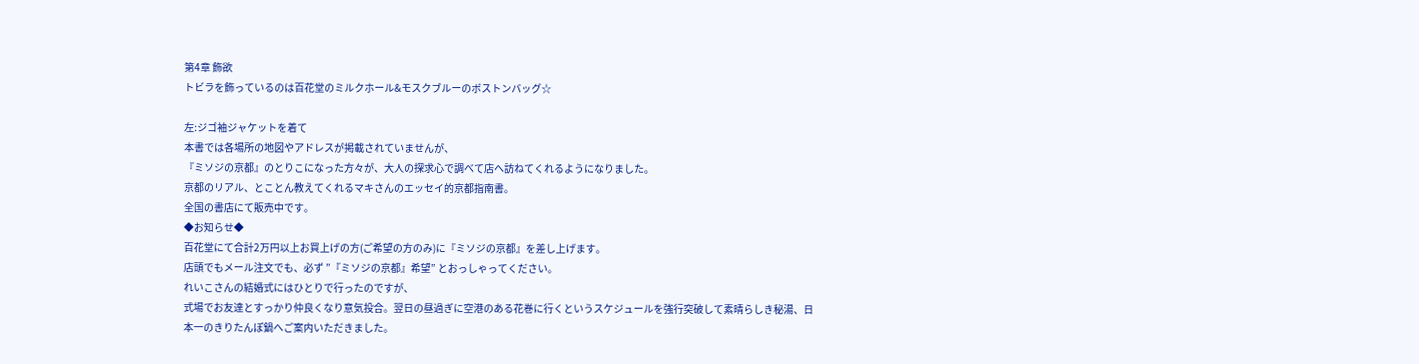第4章 飾欲
トビラを飾っているのは百花堂のミルクホール&モスクブルーのボストンバッグ☆

左:ジゴ袖ジャケットを着て
本書では各場所の地図やアドレスが掲載されていませんが、
『ミソジの京都』のとりこになった方々が、大人の探求心で調べて店へ訪ねてくれるようになりました。
京都のリアル、とことん教えてくれるマキさんのエッセイ的京都指南書。
全国の書店にて販売中です。
◆お知らせ◆
百花堂にて合計2万円以上お買上げの方(ご希望の方のみ)に『ミソジの京都』を差し上げます。
店頭でもメール注文でも、必ず ”『ミソジの京都』希望” とおっしゃってください。
れいこさんの結婚式にはひとりで行ったのですが、
式場でお友達とすっかり仲良くなり意気投合。翌日の昼過ぎに空港のある花巻に行くというスケジュールを強行突破して素晴らしき秘湯、日本一のきりたんぽ鍋へご案内いただきました。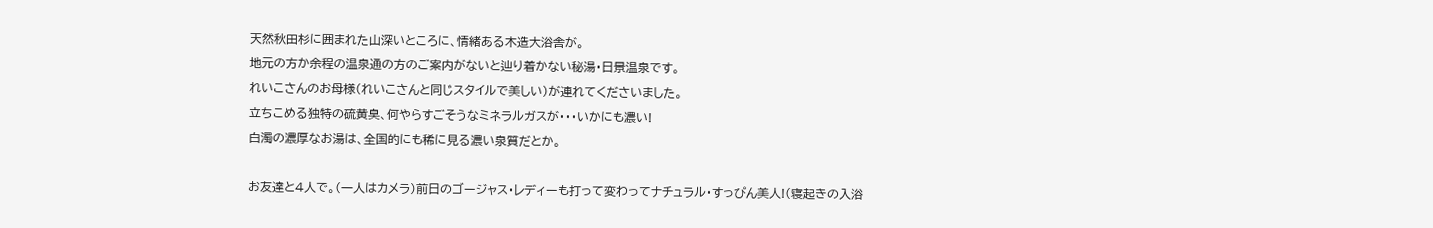天然秋田杉に囲まれた山深いところに、情緒ある木造大浴舎が。
地元の方か余程の温泉通の方のご案内がないと辿り着かない秘湯・日景温泉です。
れいこさんのお母様(れいこさんと同じスタイルで美しい)が連れてくださいました。
立ちこめる独特の硫黄臭、何やらすごそうなミネラルガスが・・・いかにも濃い!
白濁の濃厚なお湯は、全国的にも稀に見る濃い泉質だとか。

お友達と4人で。(一人はカメラ)前日のゴージャス・レディーも打って変わってナチュラル・すっぴん美人!(寝起きの入浴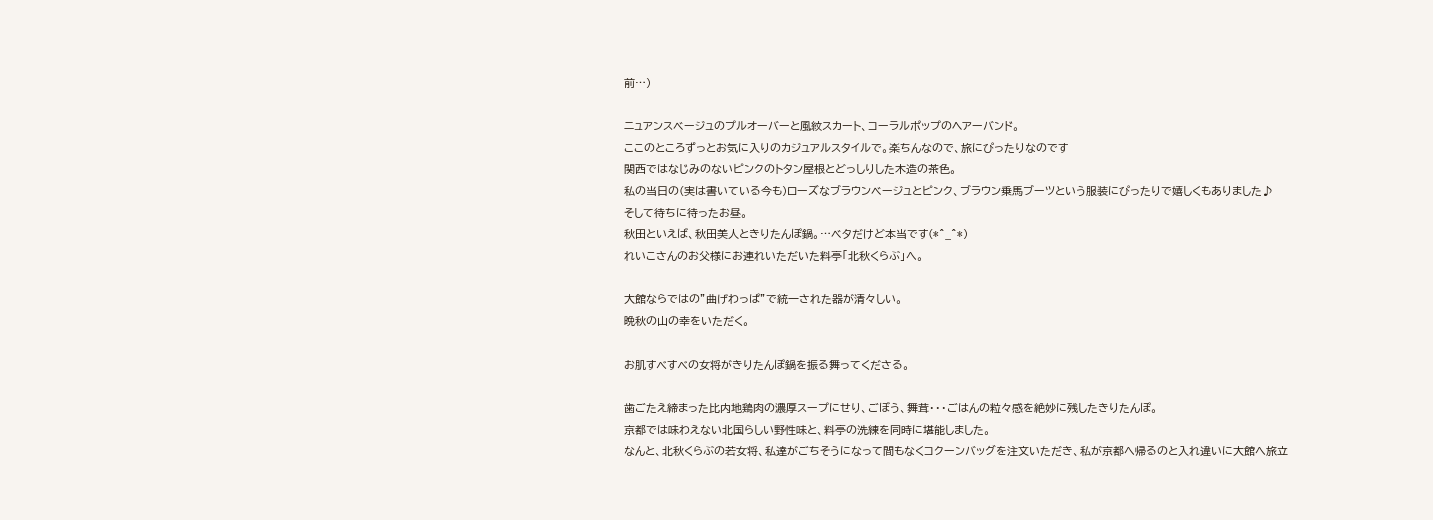前…)

ニュアンスベージュのプルオーバーと風紋スカート、コーラルポップのヘアーバンド。
ここのところずっとお気に入りのカジュアルスタイルで。楽ちんなので、旅にぴったりなのです
関西ではなじみのないピンクのトタン屋根とどっしりした木造の茶色。
私の当日の(実は書いている今も)ローズなブラウンベージュとピンク、ブラウン乗馬ブーツという服装にぴったりで嬉しくもありました♪
そして待ちに待ったお昼。
秋田といえば、秋田美人ときりたんぽ鍋。…ベタだけど本当です(*^_^*)
れいこさんのお父様にお連れいただいた料亭「北秋くらぶ」へ。

大館ならではの”曲げわっぱ”で統一された器が清々しい。
晩秋の山の幸をいただく。

お肌すべすべの女将がきりたんぽ鍋を振る舞ってくださる。

歯ごたえ締まった比内地鶏肉の濃厚スープにせり、ごぼう、舞茸・・・ごはんの粒々感を絶妙に残したきりたんぽ。
京都では味わえない北国らしい野性味と、料亭の洗練を同時に堪能しました。
なんと、北秋くらぶの若女将、私達がごちそうになって間もなくコクーンバッグを注文いただき、私が京都へ帰るのと入れ違いに大館へ旅立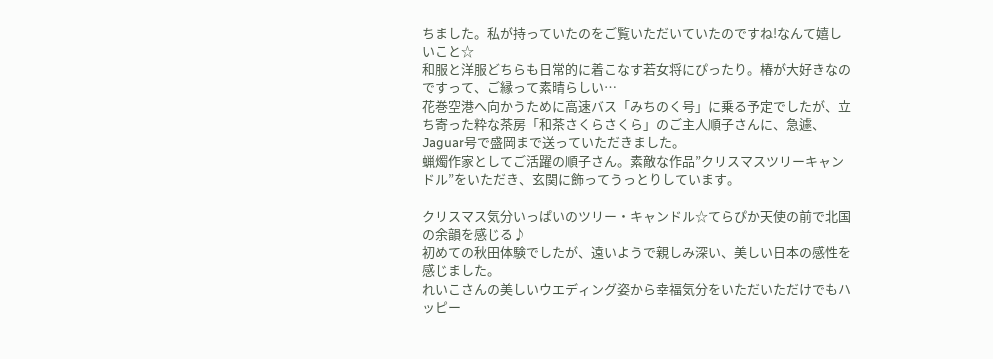ちました。私が持っていたのをご覧いただいていたのですね!なんて嬉しいこと☆
和服と洋服どちらも日常的に着こなす若女将にぴったり。椿が大好きなのですって、ご縁って素晴らしい…
花巻空港へ向かうために高速バス「みちのく号」に乗る予定でしたが、立ち寄った粋な茶房「和茶さくらさくら」のご主人順子さんに、急遽、Jaguar号で盛岡まで送っていただきました。
蝋燭作家としてご活躍の順子さん。素敵な作品”クリスマスツリーキャンドル”をいただき、玄関に飾ってうっとりしています。

クリスマス気分いっぱいのツリー・キャンドル☆てらぴか天使の前で北国の余韻を感じる♪
初めての秋田体験でしたが、遠いようで親しみ深い、美しい日本の感性を感じました。
れいこさんの美しいウエディング姿から幸福気分をいただいただけでもハッピー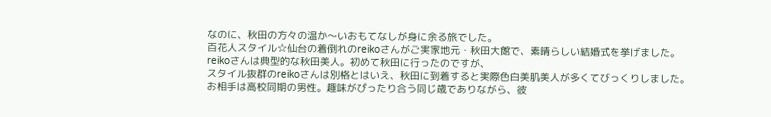なのに、秋田の方々の温か〜いおもてなしが身に余る旅でした。
百花人スタイル☆仙台の着倒れのreikoさんがご実家地元・秋田大館で、素晴らしい結婚式を挙げました。
reikoさんは典型的な秋田美人。初めて秋田に行ったのですが、
スタイル抜群のreikoさんは別格とはいえ、秋田に到着すると実際色白美肌美人が多くてびっくりしました。
お相手は高校同期の男性。趣味がぴったり合う同じ歳でありながら、彼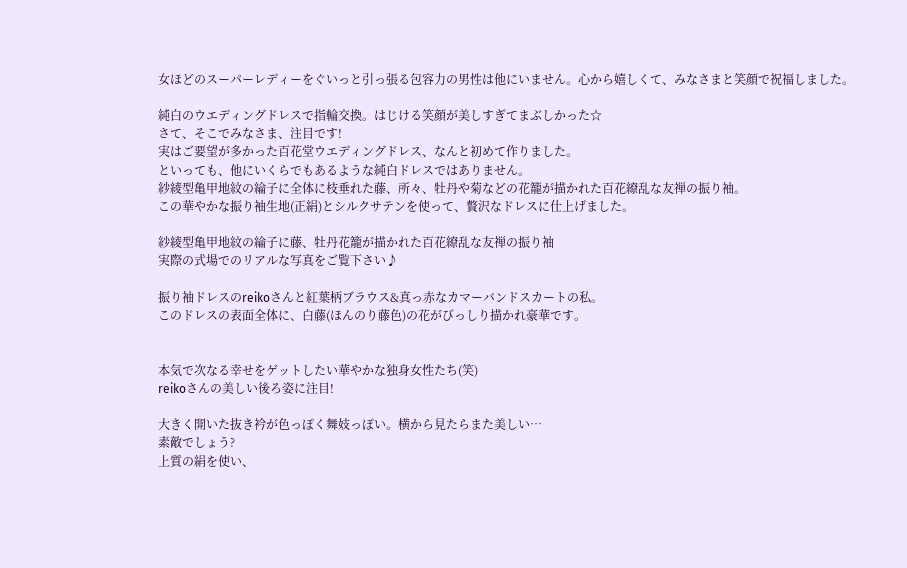女ほどのスーパーレディーをぐいっと引っ張る包容力の男性は他にいません。心から嬉しくて、みなさまと笑顔で祝福しました。

純白のウエディングドレスで指輪交換。はじける笑顔が美しすぎてまぶしかった☆
さて、そこでみなさま、注目です!
実はご要望が多かった百花堂ウエディングドレス、なんと初めて作りました。
といっても、他にいくらでもあるような純白ドレスではありません。
紗綾型亀甲地紋の綸子に全体に枝垂れた藤、所々、牡丹や菊などの花籠が描かれた百花繚乱な友禅の振り袖。
この華やかな振り袖生地(正絹)とシルクサテンを使って、贅沢なドレスに仕上げました。

紗綾型亀甲地紋の綸子に藤、牡丹花籠が描かれた百花繚乱な友禅の振り袖
実際の式場でのリアルな写真をご覧下さい♪

振り袖ドレスのreikoさんと紅葉柄ブラウス&真っ赤なカマーバンドスカートの私。
このドレスの表面全体に、白藤(ほんのり藤色)の花がびっしり描かれ豪華です。


本気で次なる幸せをゲットしたい華やかな独身女性たち(笑)
reikoさんの美しい後ろ姿に注目!

大きく開いた抜き衿が色っぽく舞妓っぽい。横から見たらまた美しい…
素敵でしょう?
上質の絹を使い、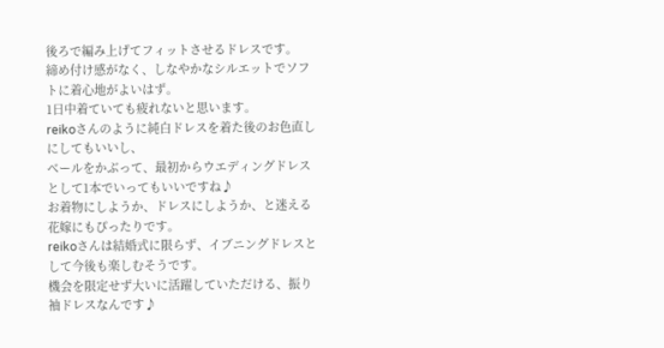後ろで編み上げてフィットさせるドレスです。
締め付け感がなく、しなやかなシルエットでソフトに着心地がよいはず。
1日中着ていても疲れないと思います。
reikoさんのように純白ドレスを着た後のお色直しにしてもいいし、
ベールをかぶって、最初からウエディングドレスとして1本でいってもいいですね♪
お着物にしようか、ドレスにしようか、と迷える花嫁にもぴったりです。
reikoさんは結婚式に限らず、イブニングドレスとして今後も楽しむそうです。
機会を限定せず大いに活躍していただける、振り袖ドレスなんです♪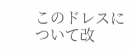このドレスについて改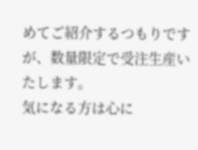めてご紹介するつもりですが、数量限定で受注生産いたします。
気になる方は心に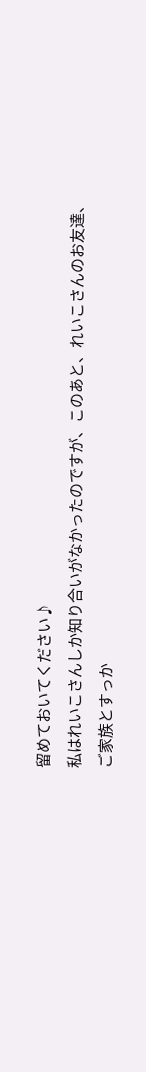留めておいてください♪
私はれいこさんしか知り合いがなかったのですが、このあと、れいこさんのお友達、ご家族とすっか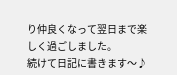り仲良くなって翌日まで楽しく過ごしました。
続けて日記に書きます〜♪